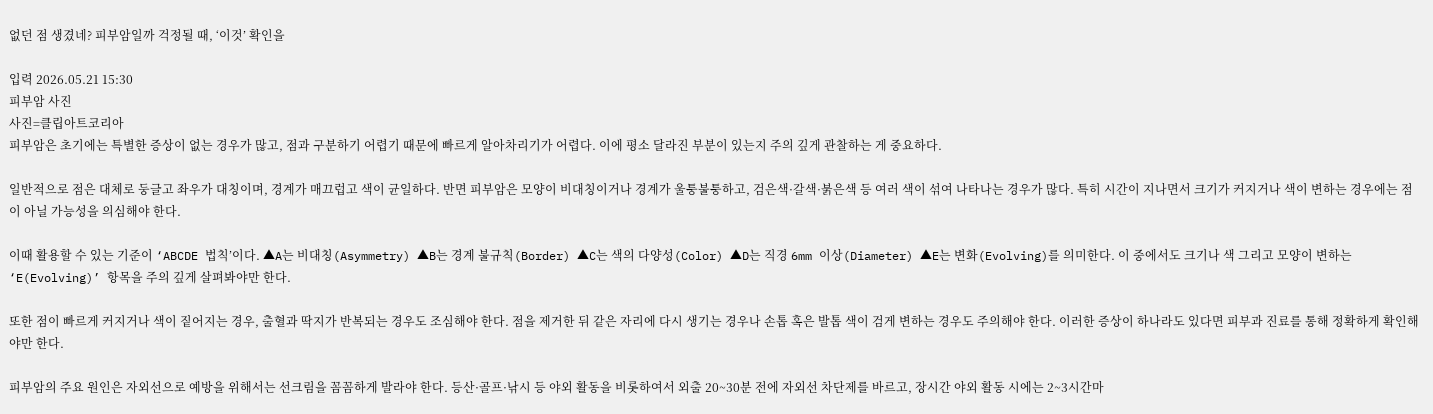없던 점 생겼네? 피부암일까 걱정될 때, ‘이것’ 확인을

입력 2026.05.21 15:30
피부암 사진
사진=클립아트코리아
피부암은 초기에는 특별한 증상이 없는 경우가 많고, 점과 구분하기 어렵기 때문에 빠르게 알아차리기가 어렵다. 이에 평소 달라진 부분이 있는지 주의 깊게 관찰하는 게 중요하다.

일반적으로 점은 대체로 둥글고 좌우가 대칭이며, 경계가 매끄럽고 색이 균일하다. 반면 피부암은 모양이 비대칭이거나 경계가 울퉁불퉁하고, 검은색·갈색·붉은색 등 여러 색이 섞여 나타나는 경우가 많다. 특히 시간이 지나면서 크기가 커지거나 색이 변하는 경우에는 점이 아닐 가능성을 의심해야 한다.

이때 활용할 수 있는 기준이 ‘ABCDE 법칙’이다. ▲A는 비대칭(Asymmetry) ▲B는 경계 불규칙(Border) ▲C는 색의 다양성(Color) ▲D는 직경 6mm 이상(Diameter) ▲E는 변화(Evolving)를 의미한다. 이 중에서도 크기나 색 그리고 모양이 변하는 ‘E(Evolving)’ 항목을 주의 깊게 살펴봐야만 한다.

또한 점이 빠르게 커지거나 색이 짙어지는 경우, 출혈과 딱지가 반복되는 경우도 조심해야 한다. 점을 제거한 뒤 같은 자리에 다시 생기는 경우나 손톱 혹은 발톱 색이 검게 변하는 경우도 주의해야 한다. 이러한 증상이 하나라도 있다면 피부과 진료를 통해 정확하게 확인해야만 한다.

피부암의 주요 원인은 자외선으로 예방을 위해서는 선크림을 꼼꼼하게 발라야 한다. 등산·골프·낚시 등 야외 활동을 비롯하여서 외출 20~30분 전에 자외선 차단제를 바르고, 장시간 야외 활동 시에는 2~3시간마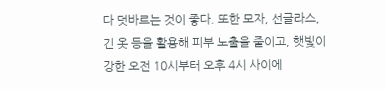다 덧바르는 것이 좋다. 또한 모자, 선글라스, 긴 옷 등을 활용해 피부 노출을 줄이고, 햇빛이 강한 오전 10시부터 오후 4시 사이에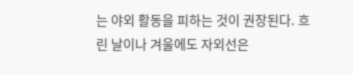는 야외 활동을 피하는 것이 권장된다. 흐린 날이나 겨울에도 자외선은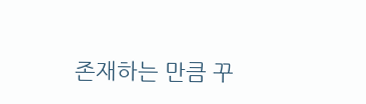존재하는 만큼 꾸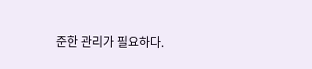준한 관리가 필요하다.